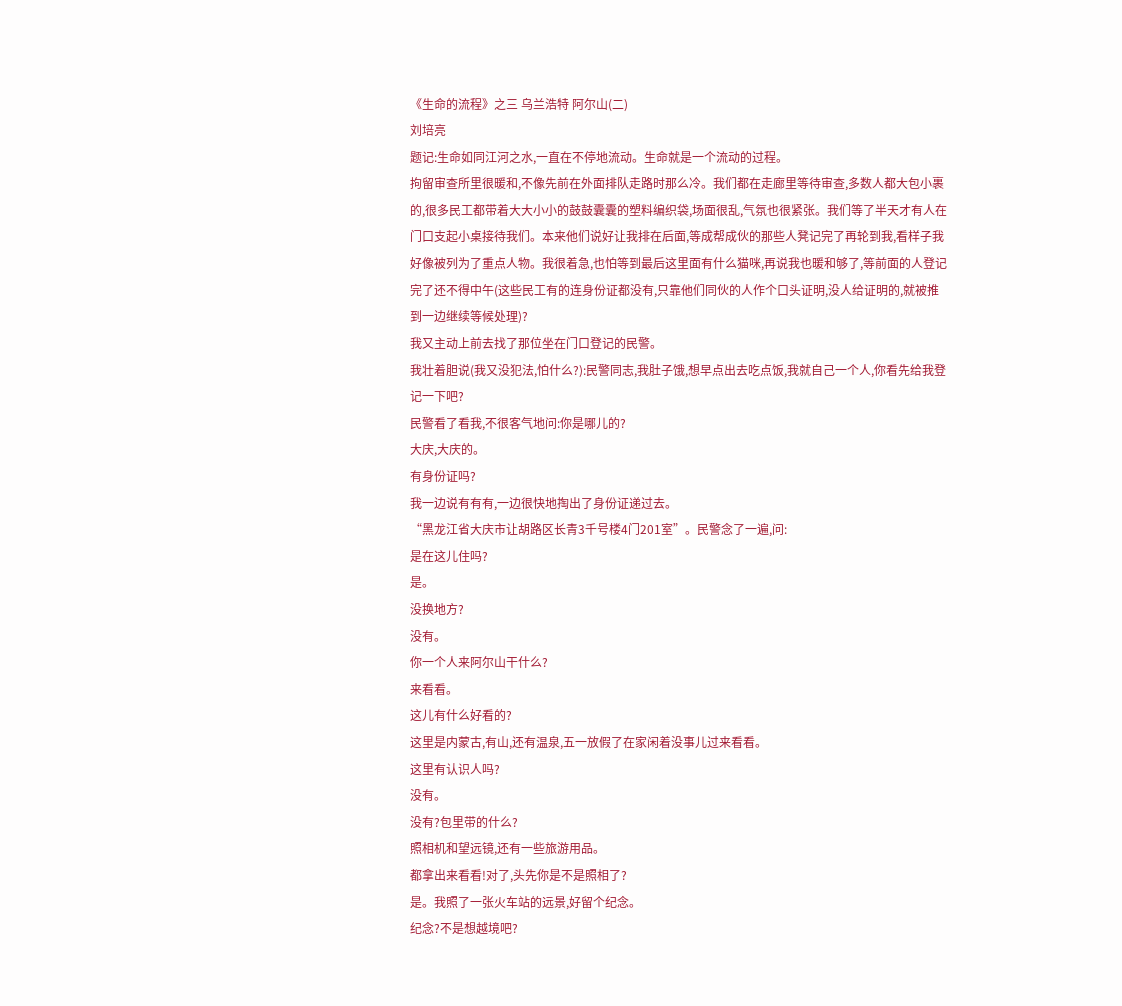《生命的流程》之三 乌兰浩特 阿尔山(二)
刘培亮
题记:生命如同江河之水,一直在不停地流动。生命就是一个流动的过程。
拘留审查所里很暖和,不像先前在外面排队走路时那么冷。我们都在走廊里等待审查,多数人都大包小裹的,很多民工都带着大大小小的鼓鼓囊囊的塑料编织袋,场面很乱,气氛也很紧张。我们等了半天才有人在门口支起小桌接待我们。本来他们说好让我排在后面,等成帮成伙的那些人凳记完了再轮到我,看样子我好像被列为了重点人物。我很着急,也怕等到最后这里面有什么猫咪,再说我也暖和够了,等前面的人登记完了还不得中午(这些民工有的连身份证都没有,只靠他们同伙的人作个口头证明,没人给证明的,就被推到一边继续等候处理)?
我又主动上前去找了那位坐在门口登记的民警。
我壮着胆说(我又没犯法,怕什么?):民警同志,我肚子饿,想早点出去吃点饭,我就自己一个人,你看先给我登记一下吧?
民警看了看我,不很客气地问:你是哪儿的?
大庆,大庆的。
有身份证吗?
我一边说有有有,一边很快地掏出了身份证递过去。
“黑龙江省大庆市让胡路区长青3千号楼4门201室”。民警念了一遍,问:
是在这儿住吗?
是。
没换地方?
没有。
你一个人来阿尔山干什么?
来看看。
这儿有什么好看的?
这里是内蒙古,有山,还有温泉,五一放假了在家闲着没事儿过来看看。
这里有认识人吗?
没有。
没有?包里带的什么?
照相机和望远镜,还有一些旅游用品。
都拿出来看看!对了,头先你是不是照相了?
是。我照了一张火车站的远景,好留个纪念。
纪念?不是想越境吧?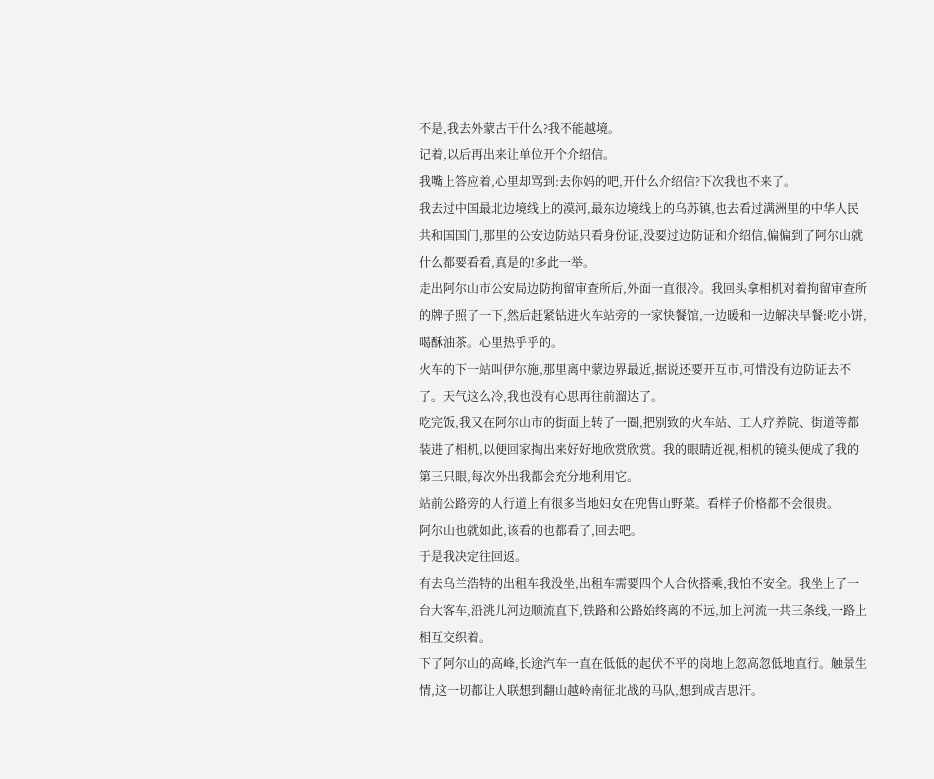不是,我去外蒙古干什么?我不能越境。
记着,以后再出来让单位开个介绍信。
我嘴上答应着,心里却骂到:去你妈的吧,开什么介绍信?下次我也不来了。
我去过中国最北边境线上的漠河,最东边境线上的乌苏镇,也去看过满洲里的中华人民共和国国门,那里的公安边防站只看身份证,没要过边防证和介绍信,偏偏到了阿尔山就什么都要看看,真是的!多此一举。
走出阿尔山市公安局边防拘留审查所后,外面一直很冷。我回头拿相机对着拘留审查所的牌子照了一下,然后赶紧钻进火车站旁的一家快餐馆,一边暖和一边解决早餐:吃小饼,喝酥油茶。心里热乎乎的。
火车的下一站叫伊尔施,那里离中蒙边界最近,据说还要开互市,可惜没有边防证去不了。天气这么冷,我也没有心思再往前溜达了。
吃完饭,我又在阿尔山市的街面上转了一圈,把别致的火车站、工人疗养院、街道等都装进了相机,以便回家掏出来好好地欣赏欣赏。我的眼睛近视,相机的镜头便成了我的第三只眼,每次外出我都会充分地利用它。
站前公路旁的人行道上有很多当地妇女在兜售山野菜。看样子价格都不会很贵。
阿尔山也就如此,该看的也都看了,回去吧。
于是我决定往回返。
有去乌兰浩特的出租车我没坐,出租车需要四个人合伙搭乘,我怕不安全。我坐上了一台大客车,沿洮儿河边顺流直下,铁路和公路始终离的不远,加上河流一共三条线,一路上相互交织着。
下了阿尔山的高峰,长途汽车一直在低低的起伏不平的岗地上忽高忽低地直行。触景生情,这一切都让人联想到翻山越岭南征北战的马队,想到成吉思汗。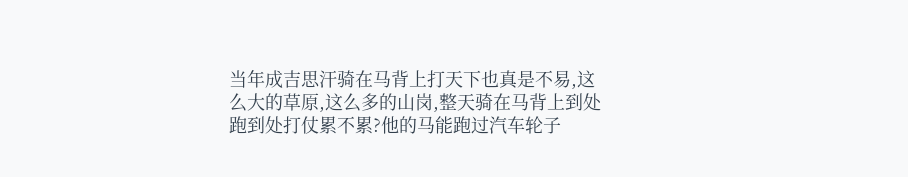当年成吉思汗骑在马背上打天下也真是不易,这么大的草原,这么多的山岗,整天骑在马背上到处跑到处打仗累不累?他的马能跑过汽车轮子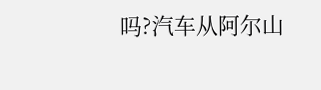吗?汽车从阿尔山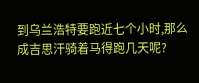到乌兰浩特要跑近七个小时,那么成吉思汗骑着马得跑几天呢?